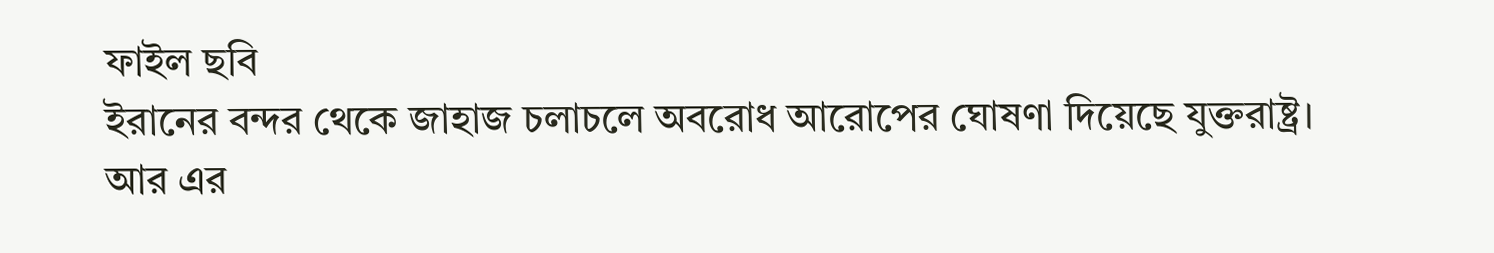ফাইল ছবি
ইরানের বন্দর থেকে জাহাজ চলাচলে অবরোধ আরোপের ঘোষণা দিয়েছে যুক্তরাষ্ট্র। আর এর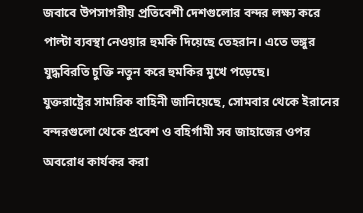জবাবে উপসাগরীয় প্রতিবেশী দেশগুলোর বন্দর লক্ষ্য করে পাল্টা ব্যবস্থা নেওয়ার হুমকি দিয়েছে তেহরান। এতে ভঙ্গুর যুদ্ধবিরতি চুক্তি নতুন করে হুমকির মুখে পড়েছে।
যুক্তরাষ্ট্রের সামরিক বাহিনী জানিয়েছে, সোমবার থেকে ইরানের বন্দরগুলো থেকে প্রবেশ ও বহির্গামী সব জাহাজের ওপর অবরোধ কার্যকর করা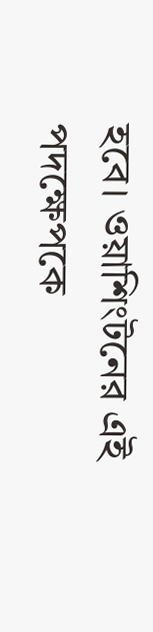হবে। ওয়াশিংটনের এই পদক্ষেপকে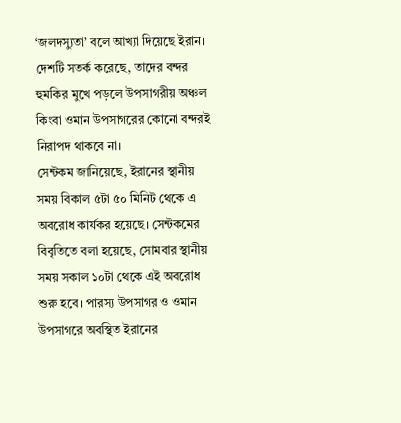‘জলদস্যুতা’ বলে আখ্যা দিয়েছে ইরান। দেশটি সতর্ক করেছে, তাদের বন্দর হুমকির মুখে পড়লে উপসাগরীয় অঞ্চল কিংবা ওমান উপসাগরের কোনো বন্দরই নিরাপদ থাকবে না।
সেন্টকম জানিয়েছে, ইরানের স্থানীয় সময় বিকাল ৫টা ৫০ মিনিট থেকে এ অবরোধ কার্যকর হয়েছে। সেন্টকমের বিবৃতিতে বলা হয়েছে, সোমবার স্থানীয় সময় সকাল ১০টা থেকে এই অবরোধ শুরু হবে। পারস্য উপসাগর ও ওমান উপসাগরে অবস্থিত ইরানের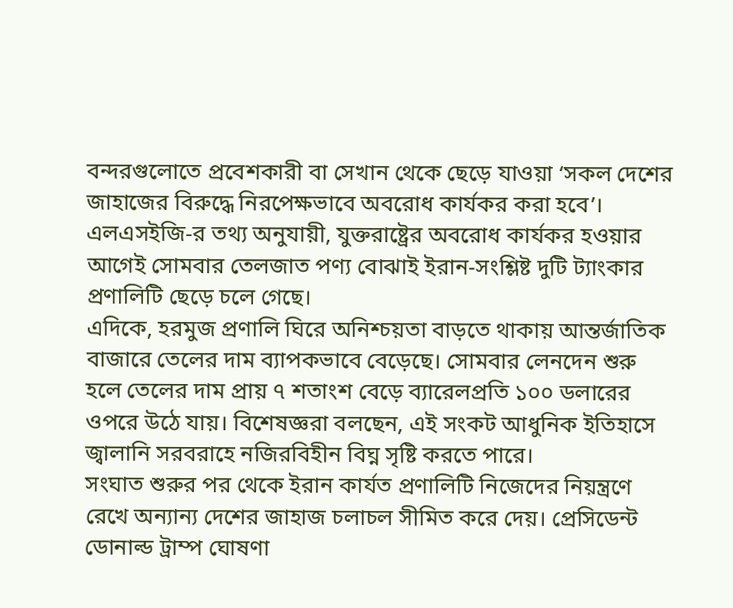বন্দরগুলোতে প্রবেশকারী বা সেখান থেকে ছেড়ে যাওয়া ‘সকল দেশের জাহাজের বিরুদ্ধে নিরপেক্ষভাবে অবরোধ কার্যকর করা হবে’।
এলএসইজি-র তথ্য অনুযায়ী, যুক্তরাষ্ট্রের অবরোধ কার্যকর হওয়ার আগেই সোমবার তেলজাত পণ্য বোঝাই ইরান-সংশ্লিষ্ট দুটি ট্যাংকার প্রণালিটি ছেড়ে চলে গেছে।
এদিকে, হরমুজ প্রণালি ঘিরে অনিশ্চয়তা বাড়তে থাকায় আন্তর্জাতিক বাজারে তেলের দাম ব্যাপকভাবে বেড়েছে। সোমবার লেনদেন শুরু হলে তেলের দাম প্রায় ৭ শতাংশ বেড়ে ব্যারেলপ্রতি ১০০ ডলারের ওপরে উঠে যায়। বিশেষজ্ঞরা বলছেন, এই সংকট আধুনিক ইতিহাসে জ্বালানি সরবরাহে নজিরবিহীন বিঘ্ন সৃষ্টি করতে পারে।
সংঘাত শুরুর পর থেকে ইরান কার্যত প্রণালিটি নিজেদের নিয়ন্ত্রণে রেখে অন্যান্য দেশের জাহাজ চলাচল সীমিত করে দেয়। প্রেসিডেন্ট ডোনাল্ড ট্রাম্প ঘোষণা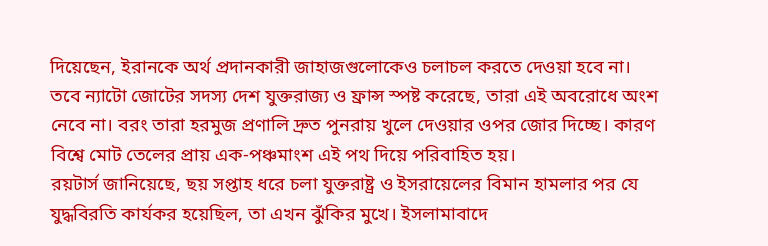দিয়েছেন, ইরানকে অর্থ প্রদানকারী জাহাজগুলোকেও চলাচল করতে দেওয়া হবে না।
তবে ন্যাটো জোটের সদস্য দেশ যুক্তরাজ্য ও ফ্রান্স স্পষ্ট করেছে, তারা এই অবরোধে অংশ নেবে না। বরং তারা হরমুজ প্রণালি দ্রুত পুনরায় খুলে দেওয়ার ওপর জোর দিচ্ছে। কারণ বিশ্বে মোট তেলের প্রায় এক-পঞ্চমাংশ এই পথ দিয়ে পরিবাহিত হয়।
রয়টার্স জানিয়েছে, ছয় সপ্তাহ ধরে চলা যুক্তরাষ্ট্র ও ইসরায়েলের বিমান হামলার পর যে যুদ্ধবিরতি কার্যকর হয়েছিল, তা এখন ঝুঁকির মুখে। ইসলামাবাদে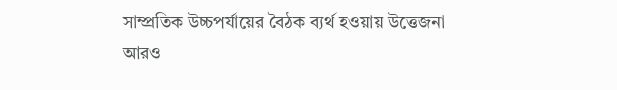সাম্প্রতিক উচ্চপর্যায়ের বৈঠক ব্যর্থ হওয়ায় উত্তেজনা আরও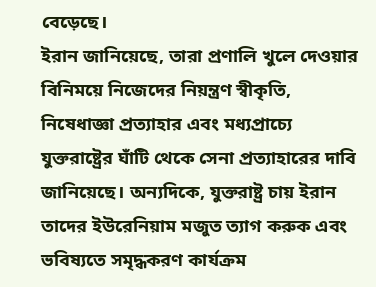বেড়েছে।
ইরান জানিয়েছে, তারা প্রণালি খুলে দেওয়ার বিনিময়ে নিজেদের নিয়ন্ত্রণ স্বীকৃতি, নিষেধাজ্ঞা প্রত্যাহার এবং মধ্যপ্রাচ্যে যুক্তরাষ্ট্রের ঘাঁটি থেকে সেনা প্রত্যাহারের দাবি জানিয়েছে। অন্যদিকে, যুক্তরাষ্ট্র চায় ইরান তাদের ইউরেনিয়াম মজুত ত্যাগ করুক এবং ভবিষ্যতে সমৃদ্ধকরণ কার্যক্রম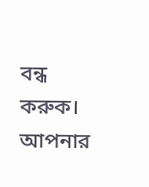বন্ধ করুক।
আপনার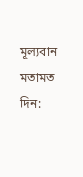মূল্যবান মতামত দিন: